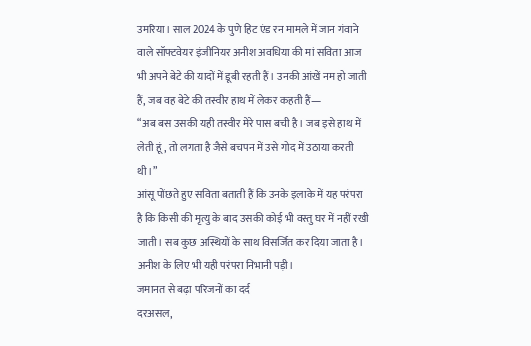उमरिया। साल 2024 के पुणे हिट एंड रन मामले में जान गंवाने वाले सॉफ्टवेयर इंजीनियर अनीश अवधिया की मां सविता आज भी अपने बेटे की यादों में डूबी रहती हैं। उनकी आंखें नम हो जाती हैं, जब वह बेटे की तस्वीर हाथ में लेकर कहती हैं—
“अब बस उसकी यही तस्वीर मेरे पास बची है। जब इसे हाथ में लेती हूं, तो लगता है जैसे बचपन में उसे गोद में उठाया करती थी।”
आंसू पोंछते हुए सविता बताती हैं कि उनके इलाके में यह परंपरा है कि किसी की मृत्यु के बाद उसकी कोई भी वस्तु घर में नहीं रखी जाती। सब कुछ अस्थियों के साथ विसर्जित कर दिया जाता है। अनीश के लिए भी यही परंपरा निभानी पड़ी।
जमानत से बढ़ा परिजनों का दर्द
दरअसल,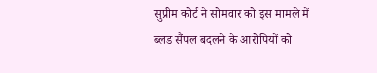सुप्रीम कोर्ट ने सोमवार को इस मामले में ब्लड सैंपल बदलने के आरोपियों को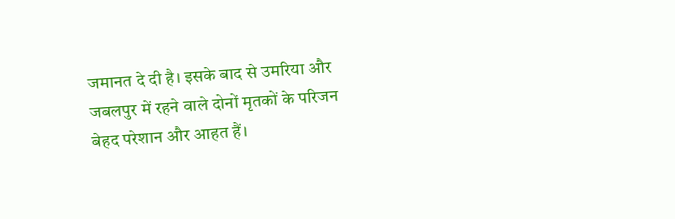जमानत दे दी है। इसके बाद से उमरिया और जबलपुर में रहने वाले दोनों मृतकों के परिजन बेहद परेशान और आहत हैं।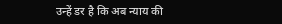उन्हें डर है कि अब न्याय की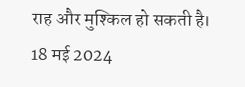राह और मुश्किल हो सकती है।
18 मई 2024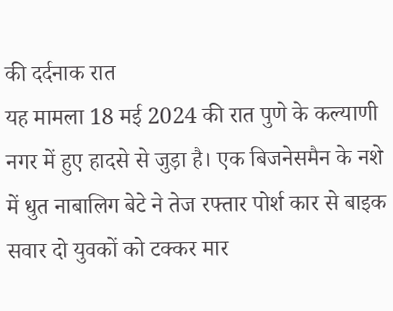की दर्दनाक रात
यह मामला 18 मई 2024 की रात पुणे के कल्याणी नगर में हुए हादसे से जुड़ा है। एक बिजनेसमैन के नशे में धुत नाबालिग बेटे ने तेज रफ्तार पोर्श कार से बाइक सवार दो युवकों को टक्कर मार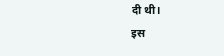दी थी।
इस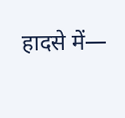हादसे में—